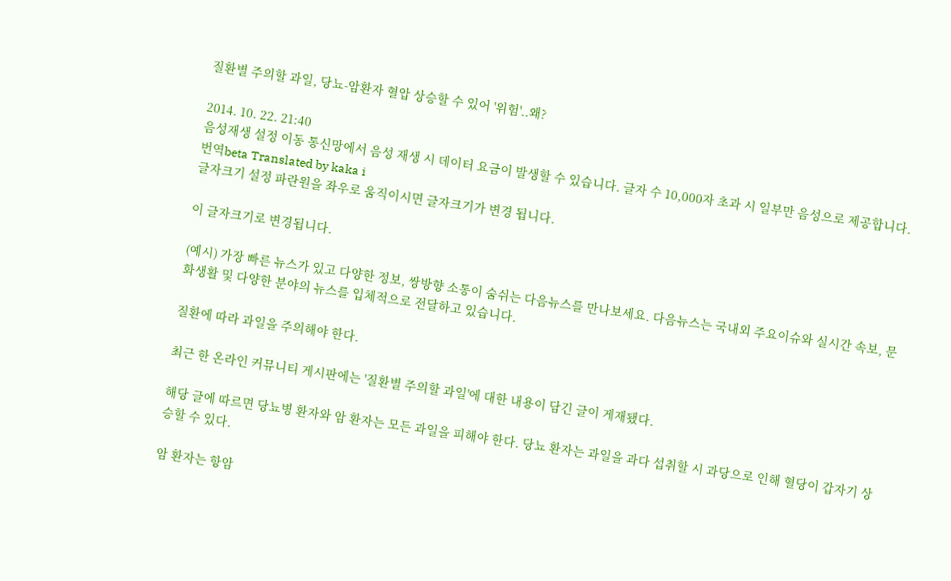질환별 주의할 과일, 당뇨-암환자 혈압 상승할 수 있어 '위험'..왜?

2014. 10. 22. 21:40
음성재생 설정 이동 통신망에서 음성 재생 시 데이터 요금이 발생할 수 있습니다. 글자 수 10,000자 초과 시 일부만 음성으로 제공합니다.
번역beta Translated by kaka i
글자크기 설정 파란원을 좌우로 움직이시면 글자크기가 변경 됩니다.

이 글자크기로 변경됩니다.

(예시) 가장 빠른 뉴스가 있고 다양한 정보, 쌍방향 소통이 숨쉬는 다음뉴스를 만나보세요. 다음뉴스는 국내외 주요이슈와 실시간 속보, 문화생활 및 다양한 분야의 뉴스를 입체적으로 전달하고 있습니다.

질환에 따라 과일을 주의해야 한다.

최근 한 온라인 커뮤니티 게시판에는 '질환별 주의할 과일'에 대한 내용이 담긴 글이 게재됐다.

해당 글에 따르면 당뇨병 환자와 암 환자는 모든 과일을 피해야 한다. 당뇨 환자는 과일을 과다 섭취할 시 과당으로 인해 혈당이 갑자기 상승할 수 있다.

암 환자는 항암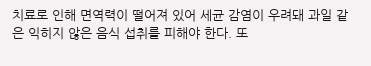치료로 인해 면역력이 떨어져 있어 세균 감염이 우려돼 과일 같은 익히지 않은 음식 섭취를 피해야 한다. 또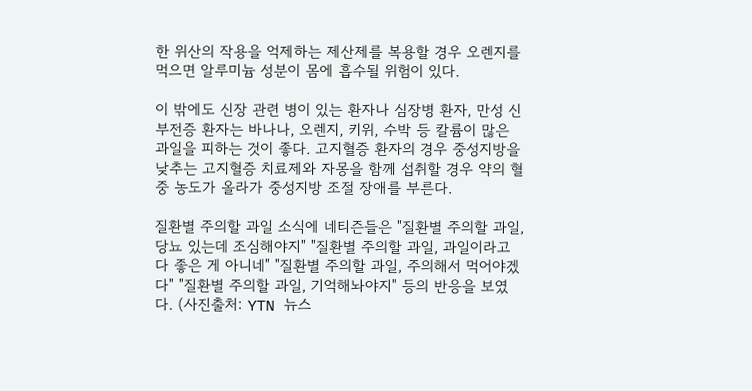한 위산의 작용을 억제하는 제산제를 복용할 경우 오렌지를 먹으면 알루미늄 성분이 몸에 흡수될 위험이 있다.

이 밖에도 신장 관련 병이 있는 환자나 심장병 환자, 만성 신부전증 환자는 바나나, 오렌지, 키위, 수박 등 칼륨이 많은 과일을 피하는 것이 좋다. 고지혈증 환자의 경우 중성지방을 낮추는 고지혈증 치료제와 자몽을 함께 섭취할 경우 약의 혈중 농도가 올라가 중성지방 조절 장애를 부른다.

질환별 주의할 과일 소식에 네티즌들은 "질환별 주의할 과일, 당뇨 있는데 조심해야지" "질환별 주의할 과일, 과일이라고 다 좋은 게 아니네" "질환별 주의할 과일, 주의해서 먹어야겠다" "질환별 주의할 과일, 기억해놔야지" 등의 반응을 보였다. (사진출처: YTN 뉴스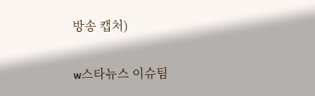방송 캡처)

w스타뉴스 이슈팀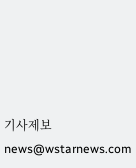기사제보 news@wstarnews.com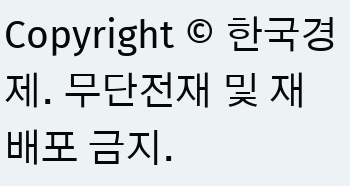Copyright © 한국경제. 무단전재 및 재배포 금지.